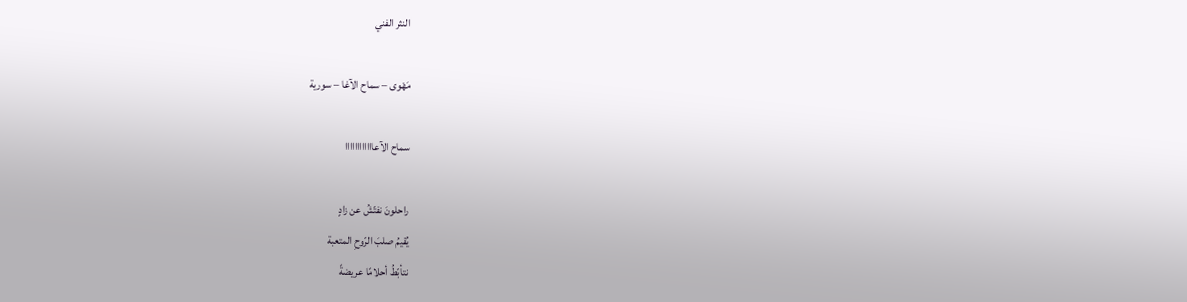النثر الفني

مَهْوى – سماح الآغا – سورية

سماح الآعاااااااااااا

راحلونَ نفتّشُ عن زادٍ
يُقيمُ صلبَ الرّوحِ المتعبة
نتأبّطُ أحلامًا عريضةً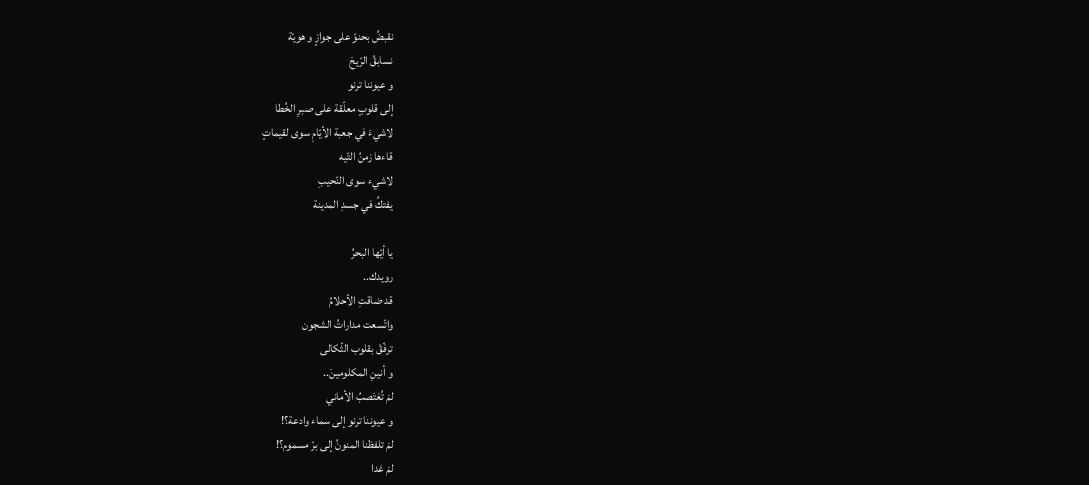نقبضُ بحنوّ على جوازٍ و هويّة
نسابقُ الرّيحَ
و عيوننا ترنو
إلى قلوبٍ معلّقة على صبرِ الخُطا
لاشيءَ في جعبة الأيّامِ سوى لقيماتٍ
قاءها زمنُ التّيه
لاشيء سوى النّحيبِ
يفتكُ في جسدِ المدينة

يا أيّها البحرُ
رويدك..
قد ضاقتِ الأحلامُ
واتّسعت مداراتُ الشجون
ترفّقْ بقلوب الثّكالى
و أنينِ المكلومينَ..
لمَ تُغتَصبُ الأماني
و عيوننا ترنو إلى سماء وادعة؟!
لمَ تلفظنا المنونُ إلى برّ مسموم؟!
لمَ غدا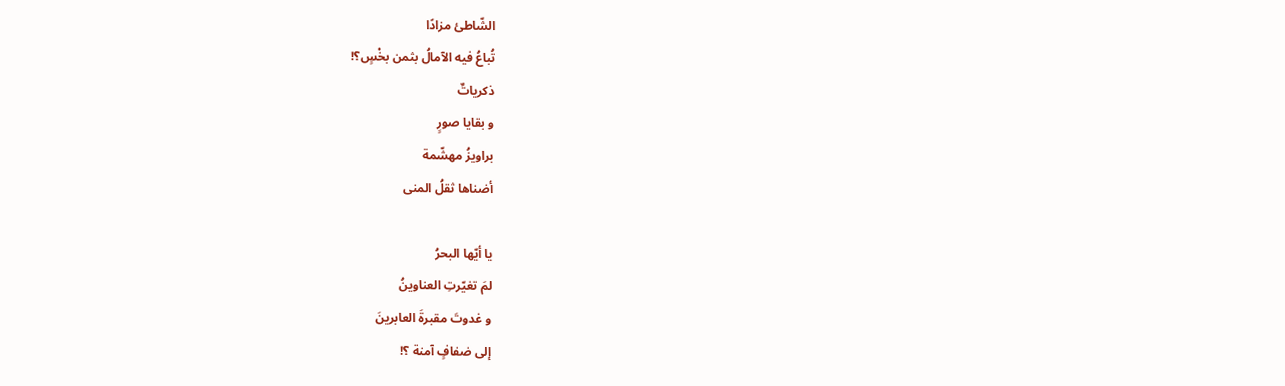الشّاطئ مزادًا
تُباعُ فيه الآمالُ بثمن بخْسٍ؟!
ذكرياتٌ
و بقايا صورٍ
براويزُ مهشّمة
أضناها ثقلُ المنى

يا أيّها البحرُ
لمَ تغيّرتِ العناوينُ
و غدوتَ مقبرةَ العابرينَ
إلى ضفافٍ آمنة ؟!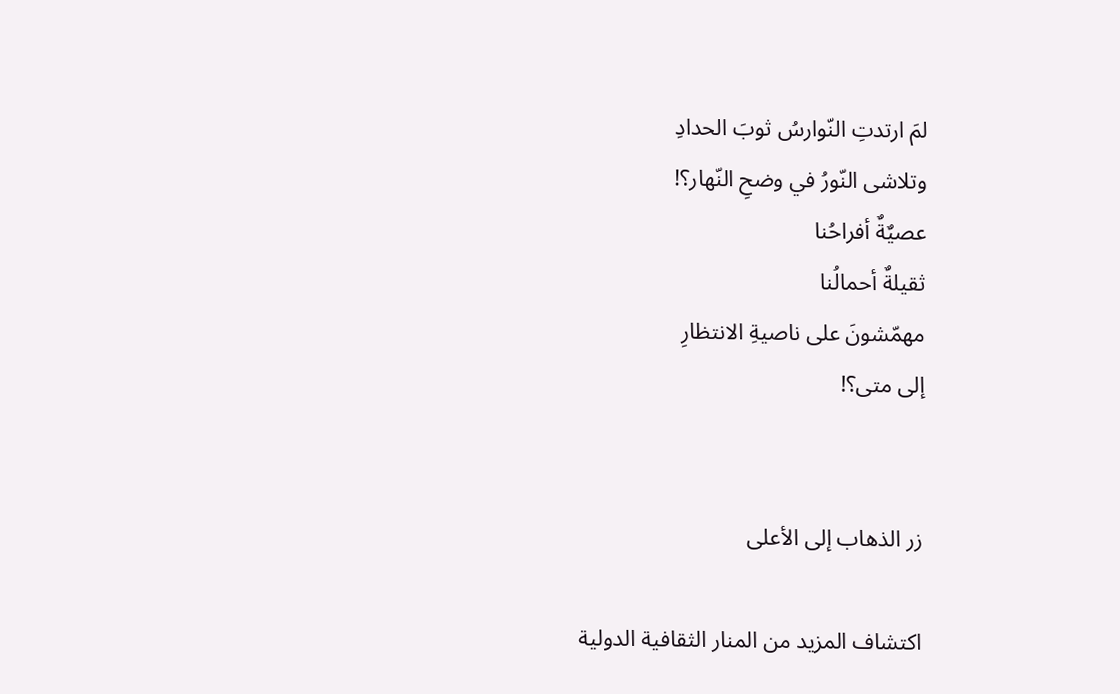لمَ ارتدتِ النّوارسُ ثوبَ الحدادِ
وتلاشى النّورُ في وضحِ النّهار؟!
عصيٌةٌ أفراحُنا
ثقيلةٌ أحمالُنا
مهمّشونَ على ناصيةِ الانتظارِ
إلى متى؟!


زر الذهاب إلى الأعلى

اكتشاف المزيد من المنار الثقافية الدولية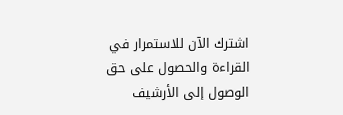اشترك الآن للاستمرار في القراءة والحصول على حق الوصول إلى الأرشيف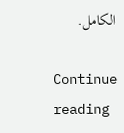الكامل.

Continue reading